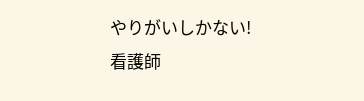やりがいしかない!看護師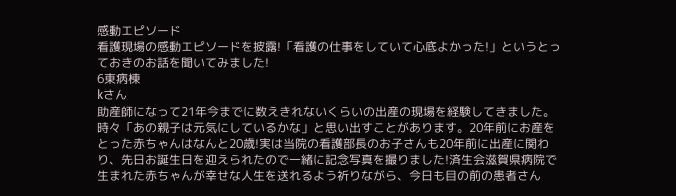感動エピソード
看護現場の感動エピソードを披露!「看護の仕事をしていて心底よかった!」というとっておきのお話を聞いてみました!
6東病棟
kさん
助産師になって21年今までに数えきれないくらいの出産の現場を経験してきました。時々「あの親子は元気にしているかな」と思い出すことがあります。20年前にお産をとった赤ちゃんはなんと20歳!実は当院の看護部長のお子さんも20年前に出産に関わり、先日お誕生日を迎えられたので一緒に記念写真を撮りました!済生会滋賀県病院で生まれた赤ちゃんが幸せな人生を送れるよう祈りながら、今日も目の前の患者さん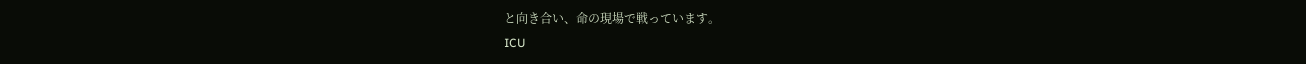と向き合い、命の現場で戦っています。
ICU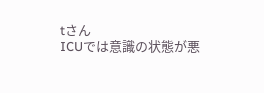tさん
ICUでは意識の状態が悪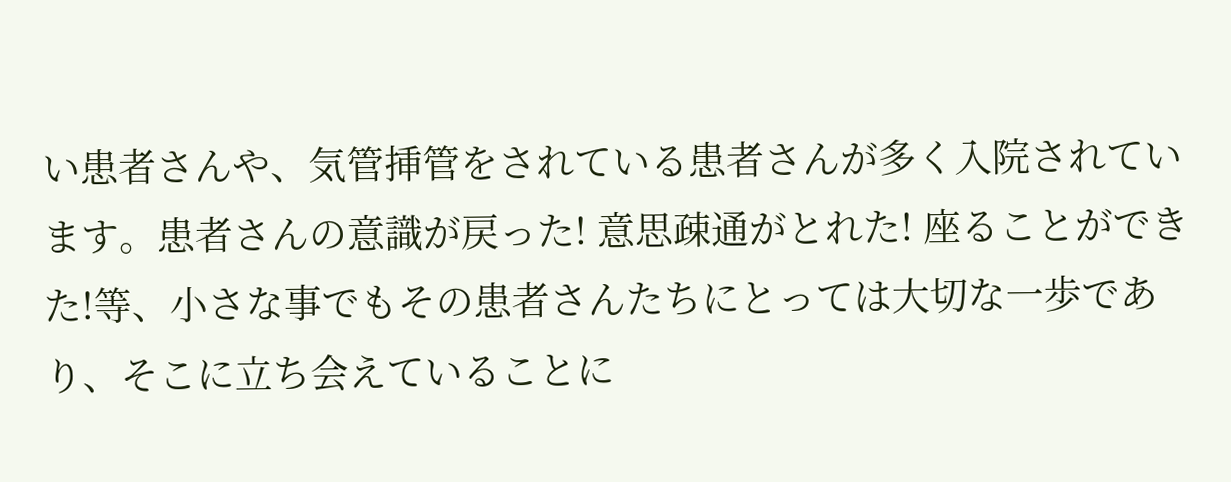い患者さんや、気管挿管をされている患者さんが多く入院されています。患者さんの意識が戻った! 意思疎通がとれた! 座ることができた!等、小さな事でもその患者さんたちにとっては大切な一歩であり、そこに立ち会えていることに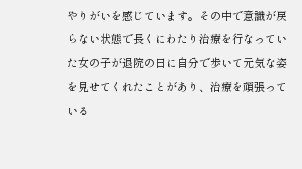やりがいを感じています。その中で意識が戻らない状態で長くにわたり治療を行なっていた女の子が退院の日に自分で歩いて元気な姿を見せてくれたことがあり、治療を頑張っている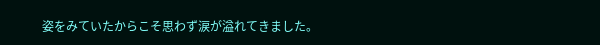姿をみていたからこそ思わず涙が溢れてきました。